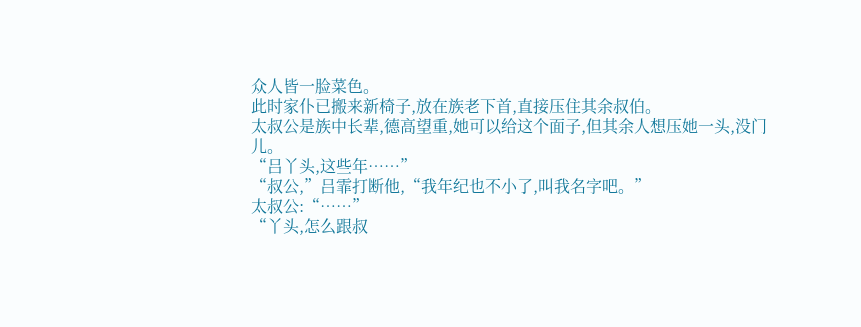众人皆一脸菜色。
此时家仆已搬来新椅子,放在族老下首,直接压住其余叔伯。
太叔公是族中长辈,德高望重,她可以给这个面子,但其余人想压她一头,没门儿。
“吕丫头,这些年……”
“叔公,”吕霏打断他,“我年纪也不小了,叫我名字吧。”
太叔公:“……”
“丫头,怎么跟叔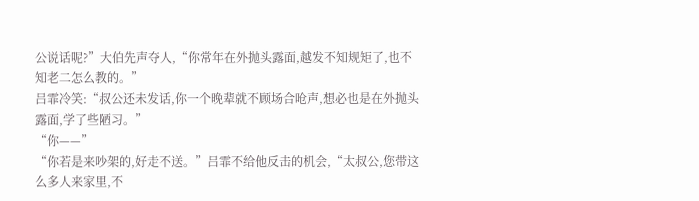公说话呢?”大伯先声夺人,“你常年在外抛头露面,越发不知规矩了,也不知老二怎么教的。”
吕霏冷笑:“叔公还未发话,你一个晚辈就不顾场合呛声,想必也是在外抛头露面,学了些陋习。”
“你——”
“你若是来吵架的,好走不送。”吕霏不给他反击的机会,“太叔公,您带这么多人来家里,不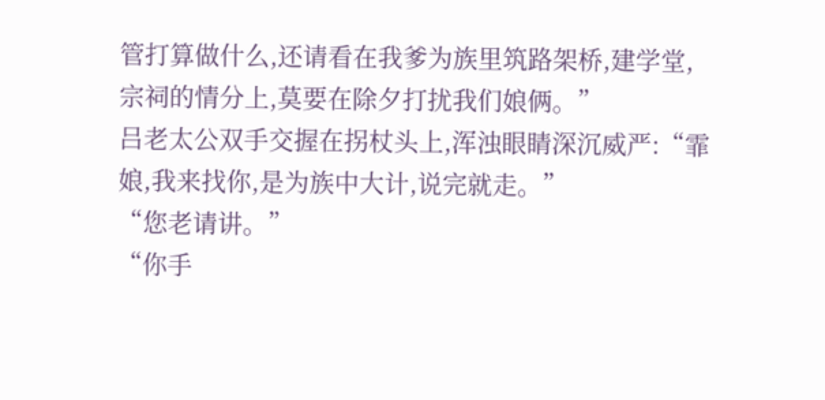管打算做什么,还请看在我爹为族里筑路架桥,建学堂,宗祠的情分上,莫要在除夕打扰我们娘俩。”
吕老太公双手交握在拐杖头上,浑浊眼睛深沉威严:“霏娘,我来找你,是为族中大计,说完就走。”
“您老请讲。”
“你手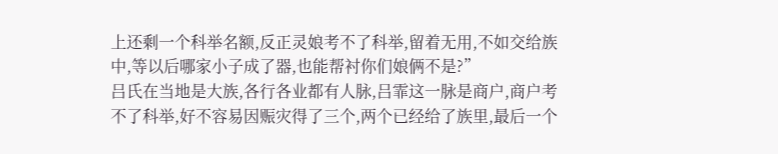上还剩一个科举名额,反正灵娘考不了科举,留着无用,不如交给族中,等以后哪家小子成了器,也能帮衬你们娘俩不是?”
吕氏在当地是大族,各行各业都有人脉,吕霏这一脉是商户,商户考不了科举,好不容易因赈灾得了三个,两个已经给了族里,最后一个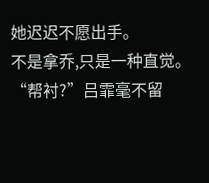她迟迟不愿出手。
不是拿乔,只是一种直觉。
“帮衬?”吕霏毫不留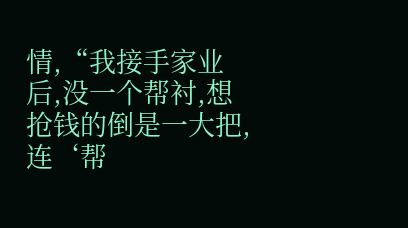情,“我接手家业后,没一个帮衬,想抢钱的倒是一大把,连‘帮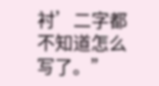衬’二字都不知道怎么写了。”